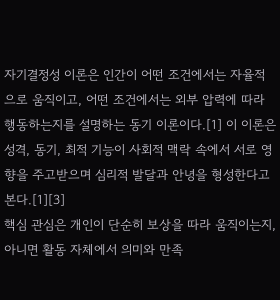자기결정성 이론은 인간이 어떤 조건에서는 자율적으로 움직이고, 어떤 조건에서는 외부 압력에 따라 행동하는지를 설명하는 동기 이론이다.[1] 이 이론은 성격, 동기, 최적 기능이 사회적 맥락 속에서 서로 영향을 주고받으며 심리적 발달과 안녕을 형성한다고 본다.[1][3]
핵심 관심은 개인이 단순히 보상을 따라 움직이는지, 아니면 활동 자체에서 의미와 만족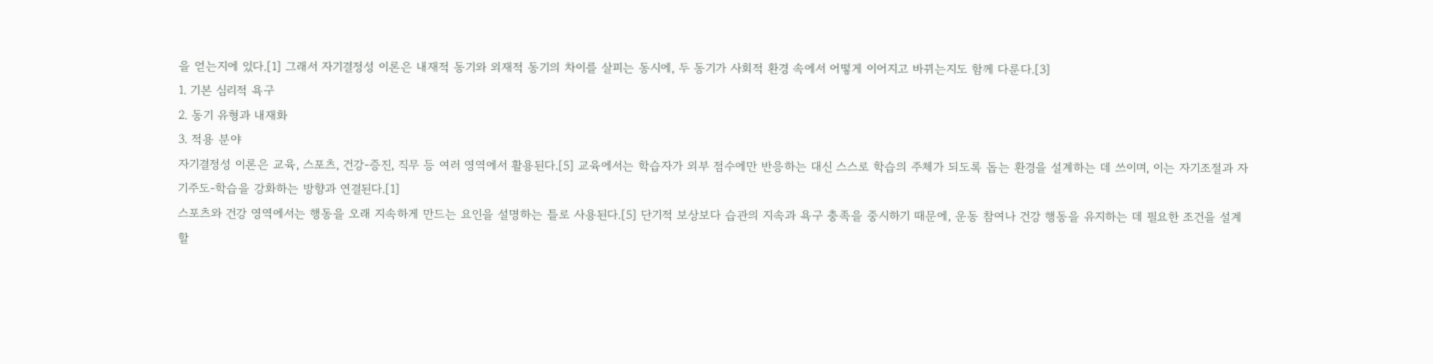을 얻는지에 있다.[1] 그래서 자기결정성 이론은 내재적 동기와 외재적 동기의 차이를 살피는 동시에, 두 동기가 사회적 환경 속에서 어떻게 이어지고 바뀌는지도 함께 다룬다.[3]
1. 기본 심리적 욕구
2. 동기 유형과 내재화
3. 적용 분야
자기결정성 이론은 교육, 스포츠, 건강-증진, 직무 등 여러 영역에서 활용된다.[5] 교육에서는 학습자가 외부 점수에만 반응하는 대신 스스로 학습의 주체가 되도록 돕는 환경을 설계하는 데 쓰이며, 이는 자기조절과 자기주도-학습을 강화하는 방향과 연결된다.[1]
스포츠와 건강 영역에서는 행동을 오래 지속하게 만드는 요인을 설명하는 틀로 사용된다.[5] 단기적 보상보다 습관의 지속과 욕구 충족을 중시하기 때문에, 운동 참여나 건강 행동을 유지하는 데 필요한 조건을 설계할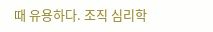때 유용하다. 조직 심리학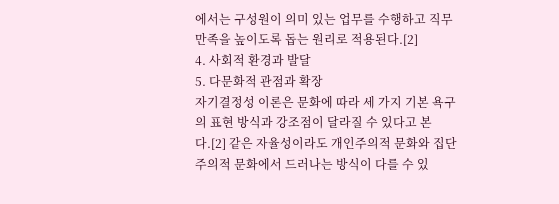에서는 구성원이 의미 있는 업무를 수행하고 직무 만족을 높이도록 돕는 원리로 적용된다.[2]
4. 사회적 환경과 발달
5. 다문화적 관점과 확장
자기결정성 이론은 문화에 따라 세 가지 기본 욕구의 표현 방식과 강조점이 달라질 수 있다고 본다.[2] 같은 자율성이라도 개인주의적 문화와 집단주의적 문화에서 드러나는 방식이 다를 수 있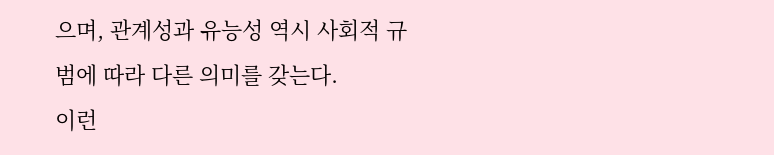으며, 관계성과 유능성 역시 사회적 규범에 따라 다른 의미를 갖는다.
이런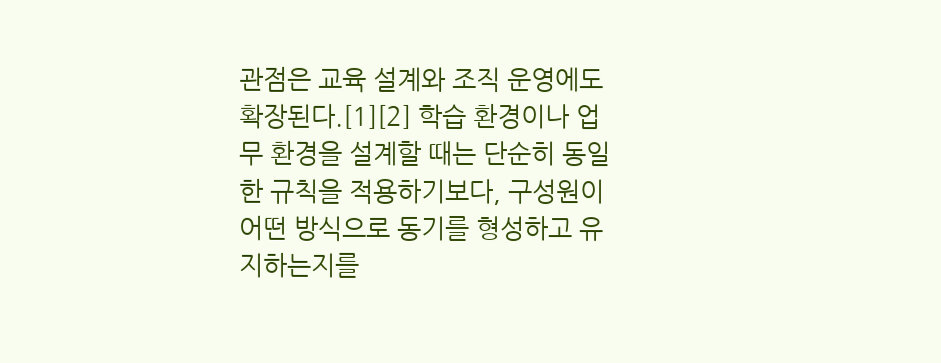관점은 교육 설계와 조직 운영에도 확장된다.[1][2] 학습 환경이나 업무 환경을 설계할 때는 단순히 동일한 규칙을 적용하기보다, 구성원이 어떤 방식으로 동기를 형성하고 유지하는지를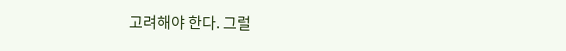고려해야 한다. 그럴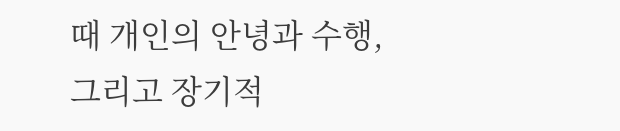때 개인의 안녕과 수행, 그리고 장기적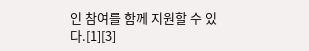인 참여를 함께 지원할 수 있다.[1][3]